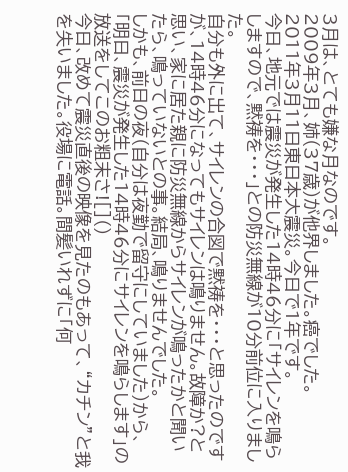3月は、とても嫌な月なのです。
2009年3月、姉(37歳)が他界しました。癌でした。
2011年3月11日東日本大震災。今日で1年です。
今日、地元では震災が発生した14時46分に「サイレンを鳴らしますので、黙祷を・・・」との防災無線が10分前位に入りました。
自分も外に出て、サイレンの合図で黙祷を・・・と思ったのですが、14時46分になってもサイレンは鳴りません。故障か?と思い、家に居た親に防災無線からサイレンが鳴ったかと聞いたら、鳴っていないとの事。結局、鳴りませんでした。
しかも、前日の夜(自分は夜勤で留守にしていました)から、「明日、震災が発生した14時46分にサイレンを鳴らします」の放送をしてこのお粗末さ![]()
今日、改めて震災直後の映像を見たのもあって、“カチン”と我を失いました。役場に電話。間髪いれずに「何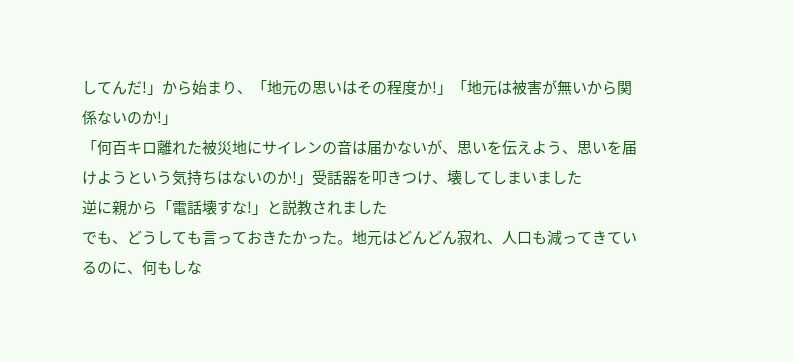してんだ!」から始まり、「地元の思いはその程度か!」「地元は被害が無いから関係ないのか!」
「何百キロ離れた被災地にサイレンの音は届かないが、思いを伝えよう、思いを届けようという気持ちはないのか!」受話器を叩きつけ、壊してしまいました
逆に親から「電話壊すな!」と説教されました
でも、どうしても言っておきたかった。地元はどんどん寂れ、人口も減ってきているのに、何もしな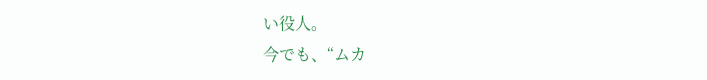い役人。
今でも、“ムカ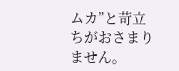ムカ”と苛立ちがおさまりません。